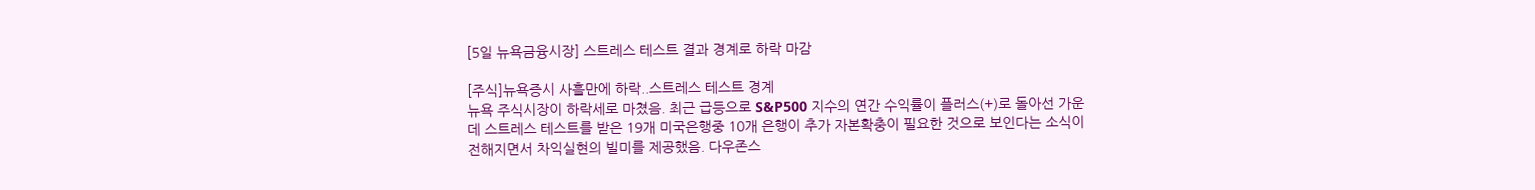[5일 뉴욕금융시장] 스트레스 테스트 결과 경계로 하락 마감

[주식]뉴욕증시 사흘만에 하락..스트레스 테스트 경계
뉴욕 주식시장이 하락세로 마쳤음. 최근 급등으로 S&P500 지수의 연간 수익률이 플러스(+)로 돌아선 가운데 스트레스 테스트를 받은 19개 미국은행중 10개 은행이 추가 자본확충이 필요한 것으로 보인다는 소식이 전해지면서 차익실현의 빌미를 제공했음. 다우존스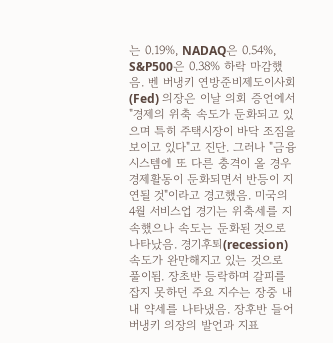는 0.19%, NADAQ은 0.54%, S&P500은 0.38% 하락 마감했음. 벤 버냉키 연방준비제도이사회(Fed) 의장은 이날 의회 증언에서 "경제의 위축 속도가 둔화되고 있으며 특히 주택시장이 바닥 조짐을 보이고 있다"고 진단. 그러나 "금융시스템에 또 다른 충격이 올 경우 경제활동이 둔화되면서 반등이 지연될 것"이라고 경고했음. 미국의 4월 서비스업 경기는 위축세를 지속했으나 속도는 둔화된 것으로 나타났음. 경기후퇴(recession) 속도가 완만해지고 있는 것으로 풀이됨. 장초반 등락하며 갈피를 잡지 못하던 주요 지수는 장중 내내 약세를 나타냈음. 장후반 들어 버냉키 의장의 발언과 지표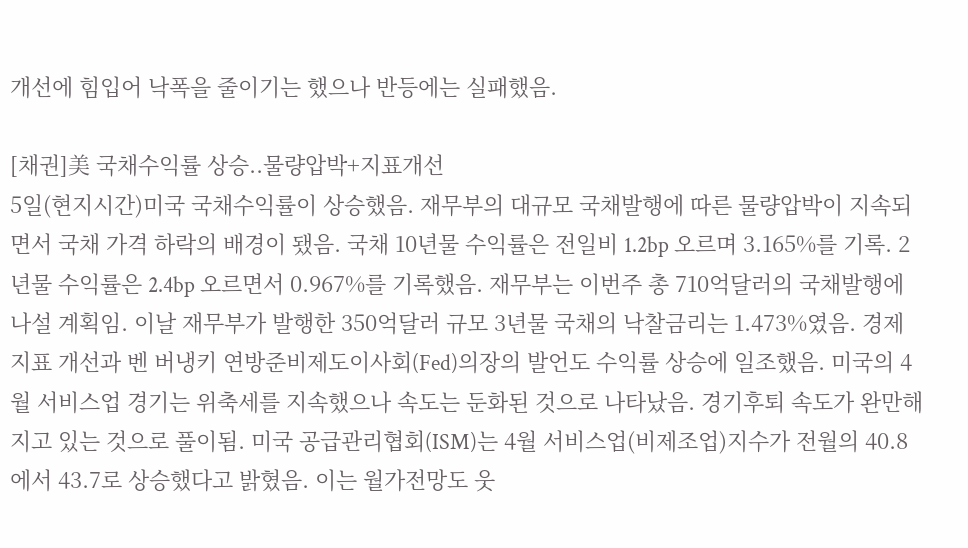개선에 힘입어 낙폭을 줄이기는 했으나 반등에는 실패했음.

[채권]美 국채수익률 상승..물량압박+지표개선
5일(현지시간)미국 국채수익률이 상승했음. 재무부의 대규모 국채발행에 따른 물량압박이 지속되면서 국채 가격 하락의 배경이 됐음. 국채 10년물 수익률은 전일비 1.2bp 오르며 3.165%를 기록. 2년물 수익률은 2.4bp 오르면서 0.967%를 기록했음. 재무부는 이번주 총 710억달러의 국채발행에 나설 계획임. 이날 재무부가 발행한 350억달러 규모 3년물 국채의 낙찰금리는 1.473%였음. 경제지표 개선과 벤 버냉키 연방준비제도이사회(Fed)의장의 발언도 수익률 상승에 일조했음. 미국의 4월 서비스업 경기는 위축세를 지속했으나 속도는 둔화된 것으로 나타났음. 경기후퇴 속도가 완만해지고 있는 것으로 풀이됨. 미국 공급관리협회(ISM)는 4월 서비스업(비제조업)지수가 전월의 40.8에서 43.7로 상승했다고 밝혔음. 이는 월가전망도 웃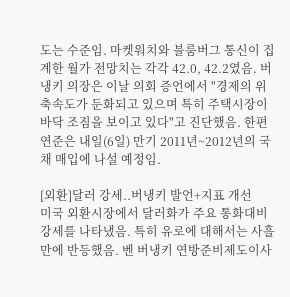도는 수준임. 마켓워치와 블룸버그 통신이 집계한 월가 전망치는 각각 42.0, 42.2였음. 버냉키 의장은 이날 의회 증언에서 "경제의 위축속도가 둔화되고 있으며 특히 주택시장이 바닥 조짐을 보이고 있다"고 진단했음. 한편 연준은 내일(6일) 만기 2011년~2012년의 국채 매입에 나설 예정임.

[외환]달러 강세..버냉키 발언+지표 개선
미국 외환시장에서 달러화가 주요 통화대비 강세를 나타냈음. 특히 유로에 대해서는 사흘만에 반등했음. 벤 버냉키 연방준비제도이사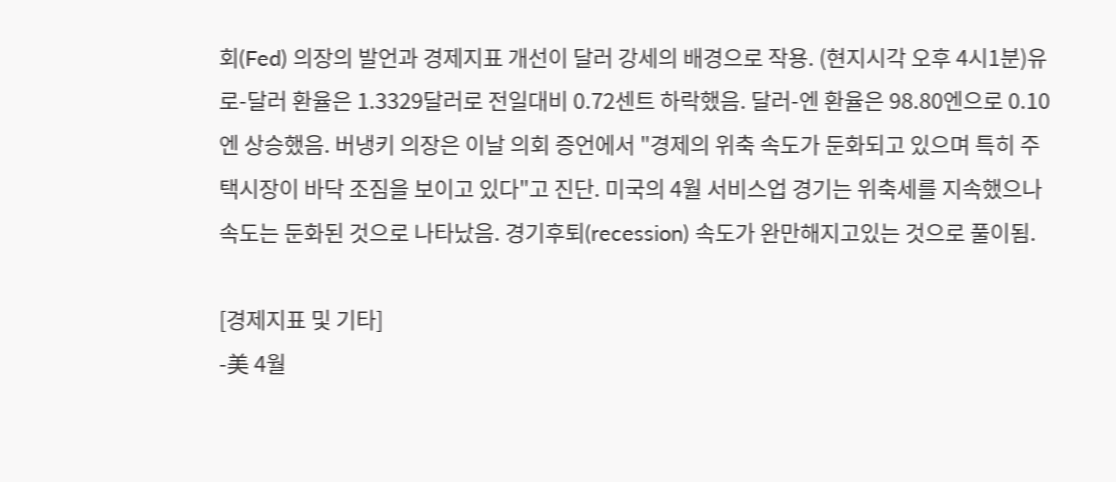회(Fed) 의장의 발언과 경제지표 개선이 달러 강세의 배경으로 작용. (현지시각 오후 4시1분)유로-달러 환율은 1.3329달러로 전일대비 0.72센트 하락했음. 달러-엔 환율은 98.80엔으로 0.10엔 상승했음. 버냉키 의장은 이날 의회 증언에서 "경제의 위축 속도가 둔화되고 있으며 특히 주택시장이 바닥 조짐을 보이고 있다"고 진단. 미국의 4월 서비스업 경기는 위축세를 지속했으나 속도는 둔화된 것으로 나타났음. 경기후퇴(recession) 속도가 완만해지고있는 것으로 풀이됨.

[경제지표 및 기타]
-美 4월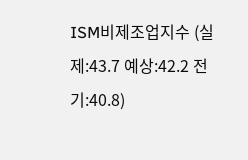ISM비제조업지수 (실제:43.7 예상:42.2 전기:40.8)